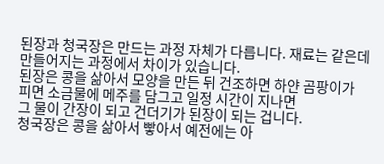된장과 청국장은 만드는 과정 자체가 다릅니다. 재료는 같은데 만들어지는 과정에서 차이가 있습니다.
된장은 콩을 삶아서 모양을 만든 뒤 건조하면 하얀 곰팡이가 피면 소금물에 메주를 담그고 일정 시간이 지나면
그 물이 간장이 되고 건더기가 된장이 되는 겁니다.
청국장은 콩을 삶아서 빻아서 예전에는 아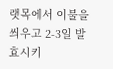랫목에서 이불을 씌우고 2-3일 발효시키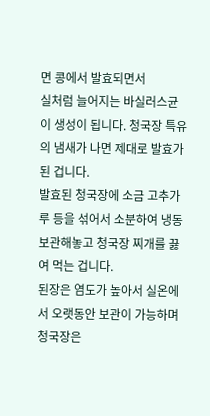면 콩에서 발효되면서
실처럼 늘어지는 바실러스균이 생성이 됩니다. 청국장 특유의 냄새가 나면 제대로 발효가 된 겁니다.
발효된 청국장에 소금 고추가루 등을 섞어서 소분하여 냉동보관해놓고 청국장 찌개를 끓여 먹는 겁니다.
된장은 염도가 높아서 실온에서 오랫동안 보관이 가능하며 청국장은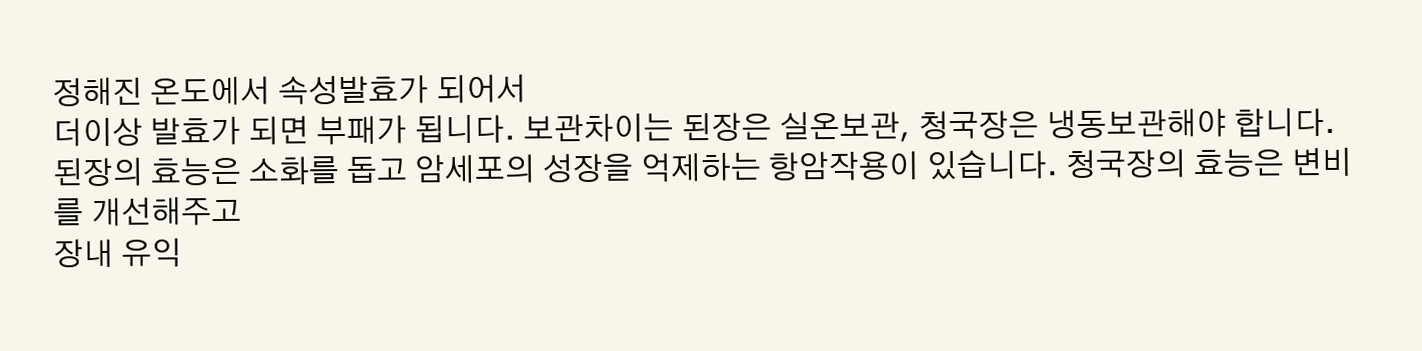정해진 온도에서 속성발효가 되어서
더이상 발효가 되면 부패가 됩니다. 보관차이는 된장은 실온보관, 청국장은 냉동보관해야 합니다.
된장의 효능은 소화를 돕고 암세포의 성장을 억제하는 항암작용이 있습니다. 청국장의 효능은 변비를 개선해주고
장내 유익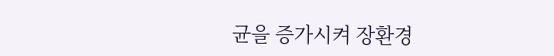균을 증가시켜 장환경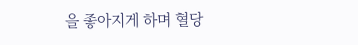을 좋아지게 하며 혈당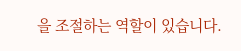을 조절하는 역할이 있습니다.